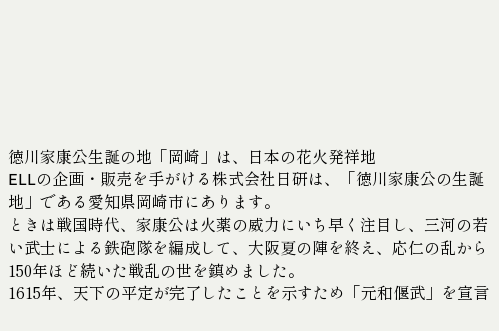徳川家康公生誕の地「岡崎」は、日本の花火発祥地
ELLの企画・販売を手がける株式会社日研は、「徳川家康公の生誕地」である愛知県岡崎市にあります。
ときは戦国時代、家康公は火薬の威力にいち早く注目し、三河の若い武士による鉄砲隊を編成して、大阪夏の陣を終え、応仁の乱から150年ほど続いた戦乱の世を鎮めました。
1615年、天下の平定が完了したことを示すため「元和偃武」を宣言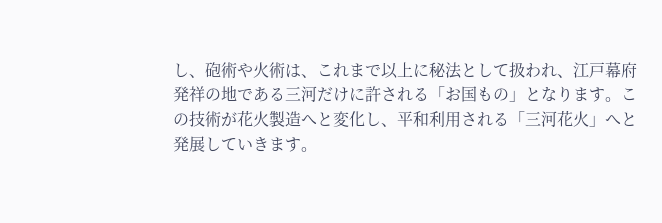し、砲術や火術は、これまで以上に秘法として扱われ、江戸幕府発祥の地である三河だけに許される「お国もの」となります。この技術が花火製造へと変化し、平和利用される「三河花火」へと発展していきます。